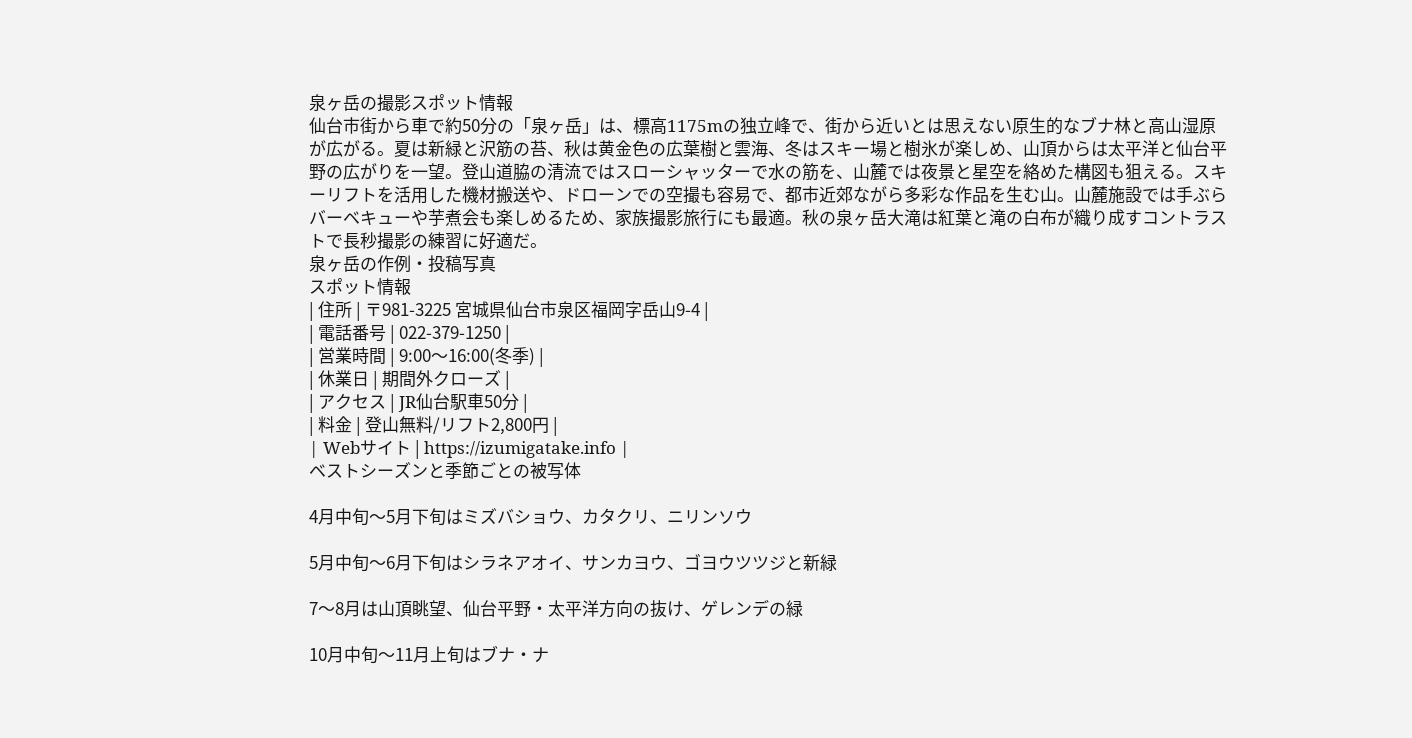泉ヶ岳の撮影スポット情報
仙台市街から車で約50分の「泉ヶ岳」は、標高1175mの独立峰で、街から近いとは思えない原生的なブナ林と高山湿原が広がる。夏は新緑と沢筋の苔、秋は黄金色の広葉樹と雲海、冬はスキー場と樹氷が楽しめ、山頂からは太平洋と仙台平野の広がりを一望。登山道脇の清流ではスローシャッターで水の筋を、山麓では夜景と星空を絡めた構図も狙える。スキーリフトを活用した機材搬送や、ドローンでの空撮も容易で、都市近郊ながら多彩な作品を生む山。山麓施設では手ぶらバーベキューや芋煮会も楽しめるため、家族撮影旅行にも最適。秋の泉ヶ岳大滝は紅葉と滝の白布が織り成すコントラストで長秒撮影の練習に好適だ。
泉ヶ岳の作例・投稿写真
スポット情報
| 住所 | 〒981-3225 宮城県仙台市泉区福岡字岳山9-4 |
| 電話番号 | 022-379-1250 |
| 営業時間 | 9:00〜16:00(冬季) |
| 休業日 | 期間外クローズ |
| アクセス | JR仙台駅車50分 |
| 料金 | 登山無料/リフト2,800円 |
| Webサイト | https://izumigatake.info |
ベストシーズンと季節ごとの被写体

4月中旬〜5月下旬はミズバショウ、カタクリ、ニリンソウ

5月中旬〜6月下旬はシラネアオイ、サンカヨウ、ゴヨウツツジと新緑

7〜8月は山頂眺望、仙台平野・太平洋方向の抜け、ゲレンデの緑

10月中旬〜11月上旬はブナ・ナ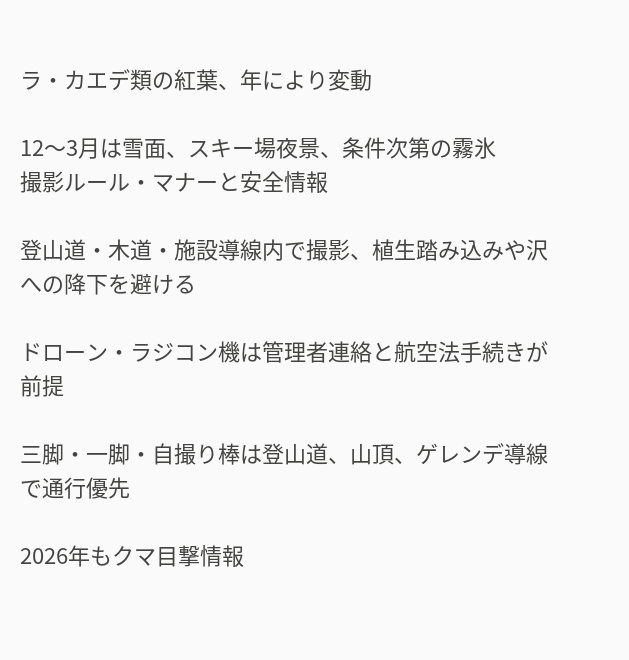ラ・カエデ類の紅葉、年により変動

12〜3月は雪面、スキー場夜景、条件次第の霧氷
撮影ルール・マナーと安全情報

登山道・木道・施設導線内で撮影、植生踏み込みや沢への降下を避ける

ドローン・ラジコン機は管理者連絡と航空法手続きが前提

三脚・一脚・自撮り棒は登山道、山頂、ゲレンデ導線で通行優先

2026年もクマ目撃情報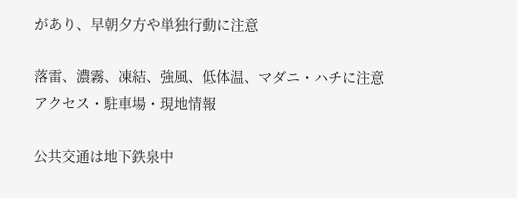があり、早朝夕方や単独行動に注意

落雷、濃霧、凍結、強風、低体温、マダニ・ハチに注意
アクセス・駐車場・現地情報

公共交通は地下鉄泉中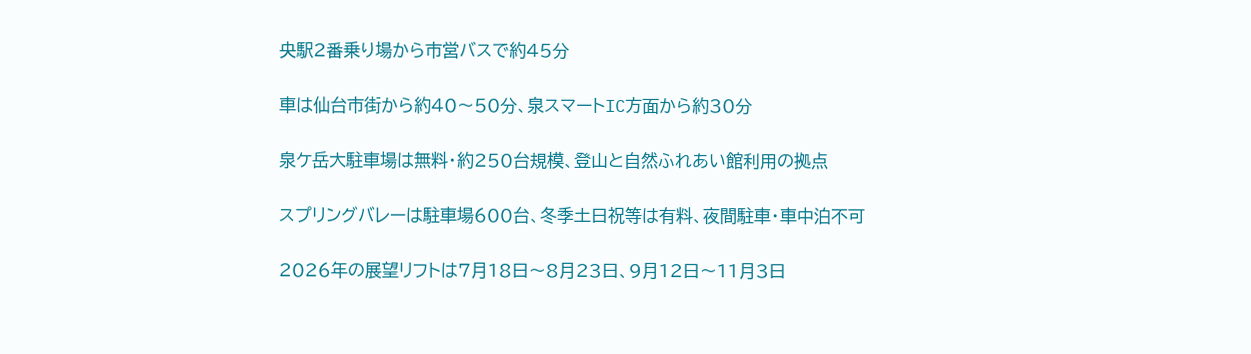央駅2番乗り場から市営バスで約45分

車は仙台市街から約40〜50分、泉スマートIC方面から約30分

泉ケ岳大駐車場は無料・約250台規模、登山と自然ふれあい館利用の拠点

スプリングバレーは駐車場600台、冬季土日祝等は有料、夜間駐車・車中泊不可

2026年の展望リフトは7月18日〜8月23日、9月12日〜11月3日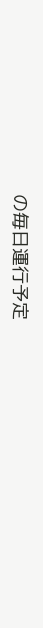の毎日運行予定